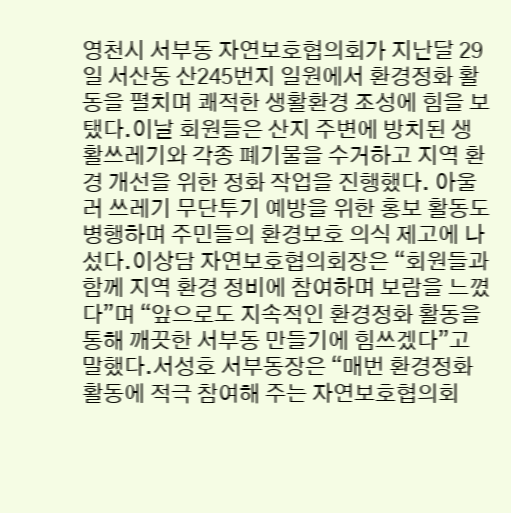영천시 서부동 자연보호협의회가 지난달 29일 서산동 산245번지 일원에서 환경정화 활동을 펼치며 쾌적한 생활환경 조성에 힘을 보탰다.이날 회원들은 산지 주변에 방치된 생활쓰레기와 각종 폐기물을 수거하고 지역 환경 개선을 위한 정화 작업을 진행했다. 아울러 쓰레기 무단투기 예방을 위한 홍보 활동도 병행하며 주민들의 환경보호 의식 제고에 나섰다.이상담 자연보호협의회장은 “회원들과 함께 지역 환경 정비에 참여하며 보람을 느꼈다”며 “앞으로도 지속적인 환경정화 활동을 통해 깨끗한 서부동 만들기에 힘쓰겠다”고 말했다.서성호 서부동장은 “매번 환경정화 활동에 적극 참여해 주는 자연보호협의회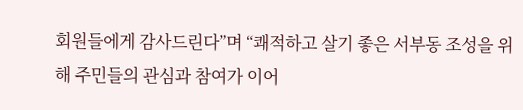회원들에게 감사드린다”며 “쾌적하고 살기 좋은 서부동 조성을 위해 주민들의 관심과 참여가 이어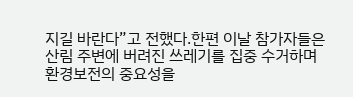지길 바란다”고 전했다.한편 이날 참가자들은 산림 주변에 버려진 쓰레기를 집중 수거하며 환경보전의 중요성을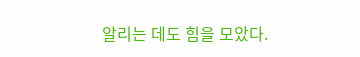알리는 데도 힘을 모았다.